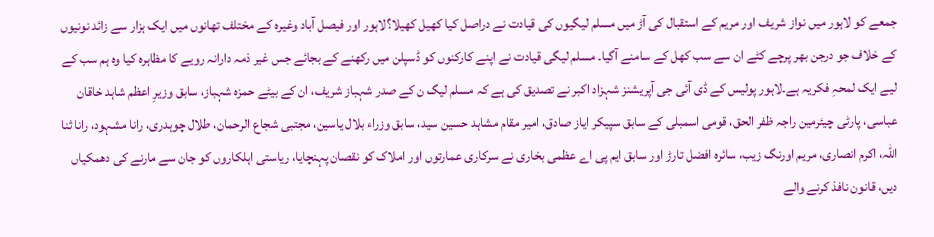جمعے کو لاہور میں نواز شریف اور مریم کے استقبال کی آڑ میں مسلم لیگیوں کی قیادت نے دراصل کیا کھیل کھیلا؟لاہور اور فیصل آباد وغیرہ کے مختلف تھانوں میں ایک ہزار سے زائد نونیوں کے خلاف جو درجن بھر پرچے کٹے ان سے سب کھل کے سامنے آگیا۔ مسلم لیگی قیادت نے اپنے کارکنوں کو ڈسپلن میں رکھنے کے بجائے جس غیر ذمہ دارانہ رویے کا مظاہرہ کیا وہ ہم سب کے لیے ایک لمحہِ فکریہ ہے۔لاہور پولیس کے ڈی آئی جی آپریشنز شہزاد اکبر نے تصدیق کی ہے کہ مسلم لیگ ن کے صدر شہباز شریف، ان کے بیٹے حمزہ شہباز، سابق وزیرِ اعظم شاہد خاقان عباسی، پارٹی چیئرمین راجہ ظفر الحق، قومی اسمبلی کے سابق سپیکر ایاز صادق، امیر مقام مشاہد حسین سید، سابق وزراء بلال یاسین، مجتبی شجاع الرحمان، طلال چوہدری، رانا مشہود، رانا ثنا اللہ، اکرم انصاری، مریم اورنگ زیب، سائرہ افضل تارڑ اور سابق ایم پی اے عظمی بخاری نے سرکاری عمارتوں اور املاک کو نقصان پہنچایا، ریاستی اہلکاروں کو جان سے مارنے کی دھمکیاں دیں، قانون نافذ کرنے والے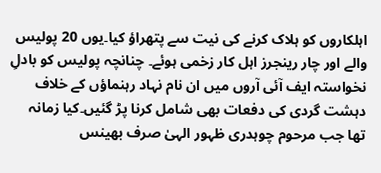اہلکاروں کو ہلاک کرنے کی نیت سے پتھراؤ کیا۔یوں 20 پولیس والے اور چار رینجرز اہل کار زخمی ہوئے۔ چنانچہ پولیس کو بادلِ نخواستہ ایف آئی آروں میں ان نام نہاد رہنماؤں کے خلاف دہشت گردی کی دفعات بھی شامل کرنا پڑ گئیں۔کیا زمانہ تھا جب مرحوم چوہدری ظہور الہیٰ صرف بھینس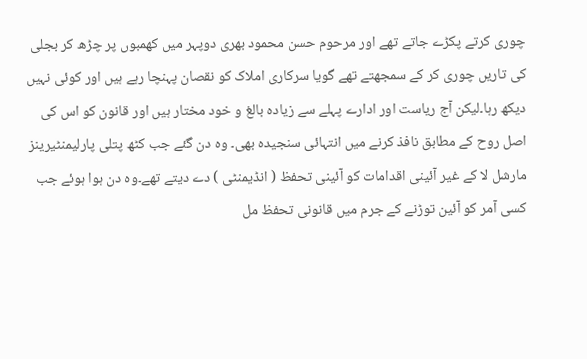چوری کرتے پکڑے جاتے تھے اور مرحوم حسن محمود بھری دوپہر میں کھمبوں پر چڑھ کر بجلی کی تاریں چوری کر کے سمجھتے تھے گویا سرکاری املاک کو نقصان پہنچا رہے ہیں اور کوئی نہیں دیکھ رہا۔لیکن آج ریاست اور ادارے پہلے سے زیادہ بالغ و خود مختار ہیں اور قانون کو اس کی اصل روح کے مطابق نافذ کرنے میں انتہائی سنجیدہ بھی۔ وہ دن گئے جب کٹھ پتلی پارلیمنٹیرینز مارشل لا کے غیر آئینی اقدامات کو آئینی تحفظ ( انڈیمنٹی ) دے دیتے تھے۔وہ دن ہوا ہوئے جب کسی آمر کو آئین توڑنے کے جرم میں قانونی تحفظ مل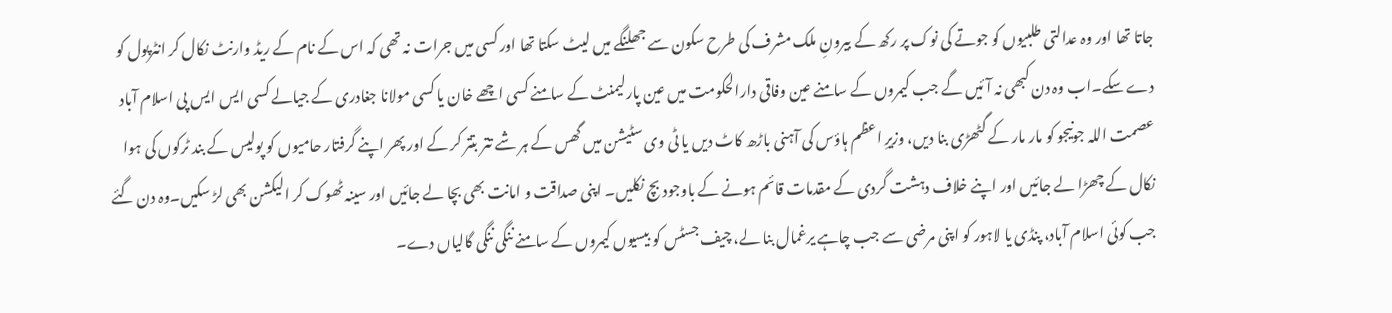جاتا تھا اور وہ عدالتی طلبیوں کو جوتے کی نوک پر رکھ کے بیرونِ ملک مشرف کی طرح سکون سے جھلنگے میں لیٹ سکتا تھا اور کسی میں جرات نہ تھی کہ اس کے نام کے ریڈ وارنٹ نکال کر انٹرپول کو دے سکے۔اب وہ دن کبھی نہ آئیں گے جب کیمروں کے سامنے عین وفاقی دارالحکومت میں عین پارلیمنٹ کے سامنے کسی اچھے خان یا کسی مولانا جغادری کے جیالے کسی ایس ایس پی اسلام آباد عصمت اللہ جونیجو کو مار مار کے گٹھڑی بنا دیں، وزیرِ اعظم ہاؤس کی آہنی باڑھ کاٹ دیں یا ٹی وی سٹیشن میں گھس کے ہر شے تتر بتتر کر کے اور پھر اپنے گرفتار حامیوں کو پولیس کے بند ٹرکوں کی ہوا نکال کے چھڑا لے جائیں اور اپنے خلاف دہشت گردی کے مقدمات قائم ہونے کے باوجود بچ نکلیں۔ اپنی صداقت و امانت بھی بچا لے جائیں اور سینہ ٹھوک کر الیکشن بھی لڑ سکیں۔وہ دن گئے جب کوئی اسلام آباد، پنڈی یا لاہور کو اپنی مرضی سے جب چاہے یرغمال بنا لے، چیف جسٹس کو بیسیوں کیمروں کے سامنے ننگی ننگی گالیاں دے۔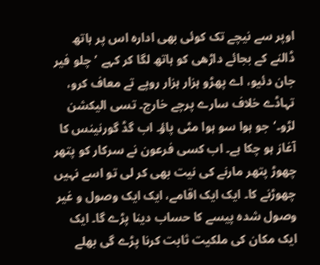اوپر سے نیچے تک کوئی بھی ادارہ اس پر ہاتھ ڈالنے کے بجائے داڑھی کو ہاتھ لگا کر کہے ’چلو فیر جان دئیو، اے پھڑو ہزار ہزار روپے تے معاف کرو، تہاڈے خلاف سارے پرچے خارج۔ تسی الیکشن لڑو۔‘جو ہوا سو ہوا مٹی پاؤ۔ اب گڈ گورنینس کا آغاز ہو چکا ہے۔ اب کسی فرعون نے سرکار کو پتھر چھوڑ پتھر مارنے کی نیت بھی کر لی تو اسے نہیں چھوڑنے کا۔ ایک ایک اقامے، ایک ایک وصول و غیر وصول شدہ پیسے کا حساب دینا پڑے گا۔ ایک ایک مکان کی ملکیت ثابت کرنا پڑے گی بھلے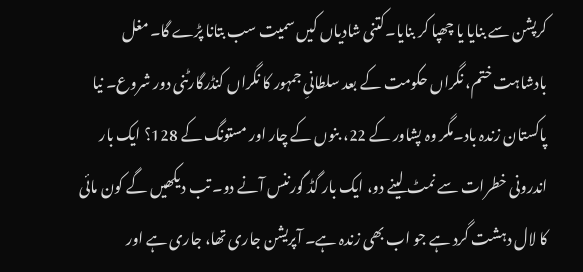کرپشن سے بنایا یا چھپا کر بنایا۔کتنی شادیاں کیں سمیت سب بتانا پڑے گا۔ مغل بادشاہت ختم، نگراں حکومت کے بعد سلطانیِ جمہور کا نگراں کنڈرگارٹنی دور شروع۔ نیا پاکستان زندہ باد۔مگر وہ پشاور کے 22، بنوں کے چار اور مستونگ کے 128؟ ایک بار اندرونی خطرات سے نمٹ لینے دو، ایک بار گڈ گورننس آنے دو۔ تب دیکھیں گے کون مائی کا لال دہشت گرد ہے جو اب بھی زندہ ہے۔ آپریشن جاری تھا، جاری ہے اور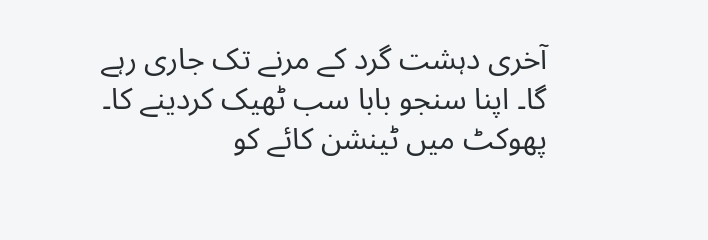آخری دہشت گرد کے مرنے تک جاری رہے گا۔ اپنا سنجو بابا سب ٹھیک کردینے کا۔ پھوکٹ میں ٹینشن کائے کو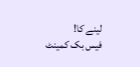لینے کا!
فیس بک کمینٹ